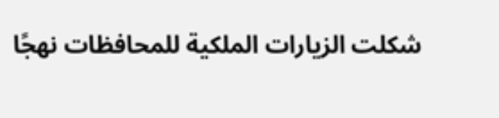شكلت الزيارات الملكية للمحافظات نهجًا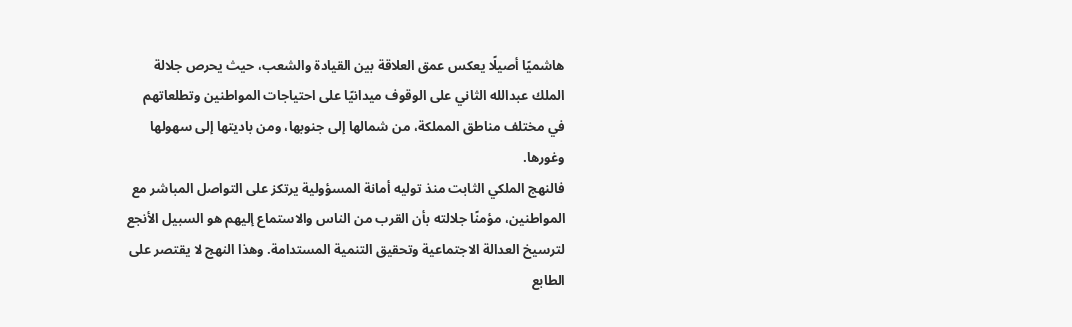هاشميًا أصيلًا يعكس عمق العلاقة بين القيادة والشعب، حيث يحرص جلالة الملك عبدالله الثاني على الوقوف ميدانيًا على احتياجات المواطنين وتطلعاتهم في مختلف مناطق المملكة، من شمالها إلى جنوبها، ومن باديتها إلى سهولها وغورها.
فالنهج الملكي الثابت منذ توليه أمانة المسؤولية يرتكز على التواصل المباشر مع المواطنين، مؤمنًا جلالته بأن القرب من الناس والاستماع إليهم هو السبيل الأنجع لترسيخ العدالة الاجتماعية وتحقيق التنمية المستدامة. وهذا النهج لا يقتصر على الطابع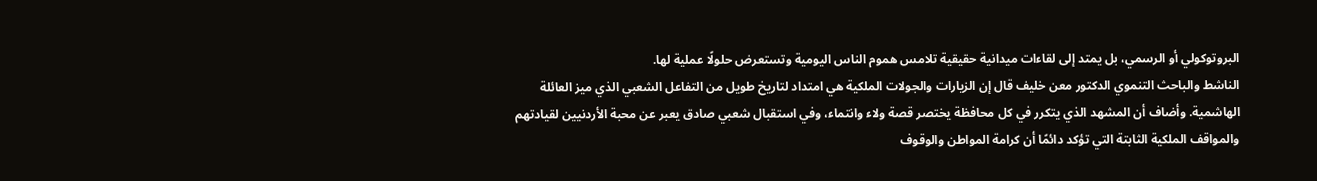البروتوكولي أو الرسمي، بل يمتد إلى لقاءات ميدانية حقيقية تلامس هموم الناس اليومية وتستعرض حلولًا عملية لها.
الناشط والباحث التنموي الدكتور معن خليف قال إن الزيارات والجولات الملكية هي امتداد لتاريخ طويل من التفاعل الشعبي الذي ميز العائلة الهاشمية. وأضاف أن المشهد الذي يتكرر في كل محافظة يختصر قصة ولاء وانتماء، وفي استقبال شعبي صادق يعبر عن محبة الأردنيين لقيادتهم والمواقف الملكية الثابتة التي تؤكد دائمًا أن كرامة المواطن والوقوف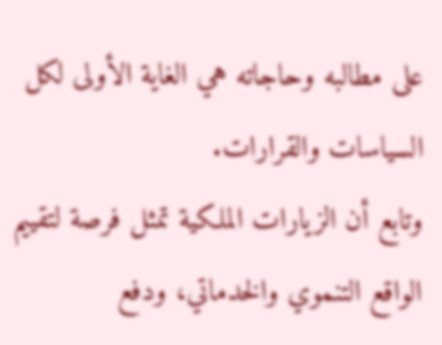على مطالبه وحاجاته هي الغاية الأولى لكل السياسات والقرارات.
وتابع أن الزيارات الملكية تمثل فرصة لتقييم الواقع التنموي والخدماتي، ودفع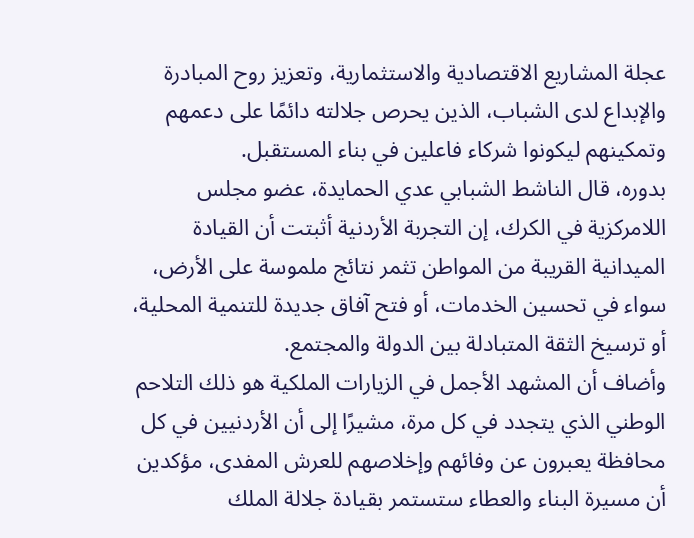عجلة المشاريع الاقتصادية والاستثمارية، وتعزيز روح المبادرة والإبداع لدى الشباب، الذين يحرص جلالته دائمًا على دعمهم وتمكينهم ليكونوا شركاء فاعلين في بناء المستقبل.
بدوره، قال الناشط الشبابي عدي الحمايدة، عضو مجلس اللامركزية في الكرك، إن التجربة الأردنية أثبتت أن القيادة الميدانية القريبة من المواطن تثمر نتائج ملموسة على الأرض، سواء في تحسين الخدمات، أو فتح آفاق جديدة للتنمية المحلية، أو ترسيخ الثقة المتبادلة بين الدولة والمجتمع.
وأضاف أن المشهد الأجمل في الزيارات الملكية هو ذلك التلاحم الوطني الذي يتجدد في كل مرة، مشيرًا إلى أن الأردنيين في كل محافظة يعبرون عن وفائهم وإخلاصهم للعرش المفدى، مؤكدين أن مسيرة البناء والعطاء ستستمر بقيادة جلالة الملك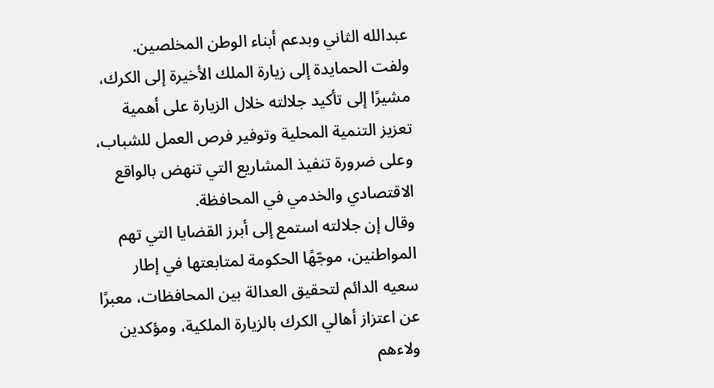عبدالله الثاني وبدعم أبناء الوطن المخلصين.
ولفت الحمايدة إلى زيارة الملك الأخيرة إلى الكرك، مشيرًا إلى تأكيد جلالته خلال الزيارة على أهمية تعزيز التنمية المحلية وتوفير فرص العمل للشباب، وعلى ضرورة تنفيذ المشاريع التي تنهض بالواقع الاقتصادي والخدمي في المحافظة.
وقال إن جلالته استمع إلى أبرز القضايا التي تهم المواطنين، موجّهًا الحكومة لمتابعتها في إطار سعيه الدائم لتحقيق العدالة بين المحافظات، معبرًا عن اعتزاز أهالي الكرك بالزيارة الملكية، ومؤكدين ولاءهم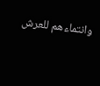وانتماءهم للعرش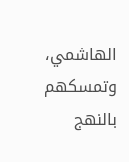الهاشمي، وتمسكهم بالنهج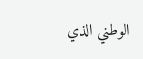الوطني الذي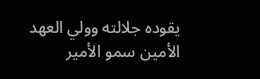يقوده جلالته وولي العهد الأمين سمو الأمير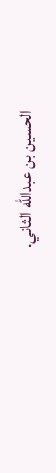الحسين بن عبدالله الثاني.